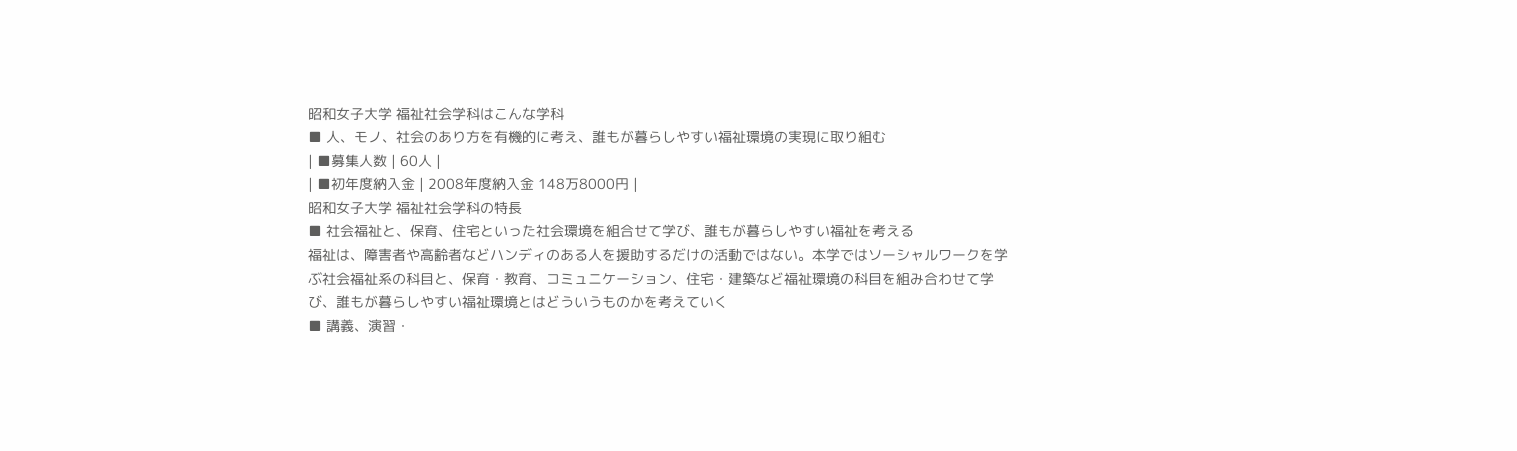昭和女子大学 福祉社会学科はこんな学科
■ 人、モノ、社会のあり方を有機的に考え、誰もが暮らしやすい福祉環境の実現に取り組む
| ■募集人数 | 60人 |
| ■初年度納入金 | 2008年度納入金 148万8000円 |
昭和女子大学 福祉社会学科の特長
■ 社会福祉と、保育、住宅といった社会環境を組合せて学び、誰もが暮らしやすい福祉を考える
福祉は、障害者や高齢者などハンディのある人を援助するだけの活動ではない。本学ではソーシャルワークを学ぶ社会福祉系の科目と、保育・教育、コミュニケーション、住宅・建築など福祉環境の科目を組み合わせて学び、誰もが暮らしやすい福祉環境とはどういうものかを考えていく
■ 講義、演習・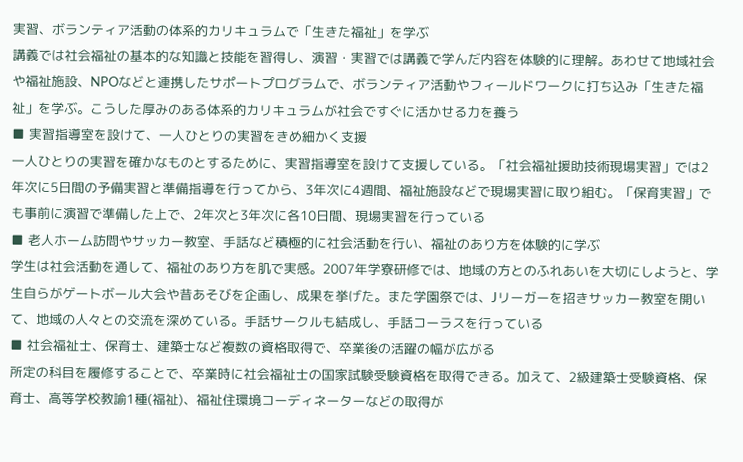実習、ボランティア活動の体系的カリキュラムで「生きた福祉」を学ぶ
講義では社会福祉の基本的な知識と技能を習得し、演習・実習では講義で学んだ内容を体験的に理解。あわせて地域社会や福祉施設、NPOなどと連携したサポートプログラムで、ボランティア活動やフィールドワークに打ち込み「生きた福祉」を学ぶ。こうした厚みのある体系的カリキュラムが社会ですぐに活かせる力を養う
■ 実習指導室を設けて、一人ひとりの実習をきめ細かく支援
一人ひとりの実習を確かなものとするために、実習指導室を設けて支援している。「社会福祉援助技術現場実習」では2年次に5日間の予備実習と準備指導を行ってから、3年次に4週間、福祉施設などで現場実習に取り組む。「保育実習」でも事前に演習で準備した上で、2年次と3年次に各10日間、現場実習を行っている
■ 老人ホーム訪問やサッカー教室、手話など積極的に社会活動を行い、福祉のあり方を体験的に学ぶ
学生は社会活動を通して、福祉のあり方を肌で実感。2007年学寮研修では、地域の方とのふれあいを大切にしようと、学生自らがゲートボール大会や昔あそびを企画し、成果を挙げた。また学園祭では、Jリーガーを招きサッカー教室を開いて、地域の人々との交流を深めている。手話サークルも結成し、手話コーラスを行っている
■ 社会福祉士、保育士、建築士など複数の資格取得で、卒業後の活躍の幅が広がる
所定の科目を履修することで、卒業時に社会福祉士の国家試験受験資格を取得できる。加えて、2級建築士受験資格、保育士、高等学校教諭1種(福祉)、福祉住環境コーディネーターなどの取得が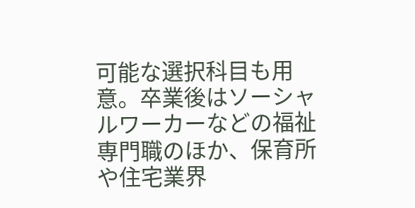可能な選択科目も用意。卒業後はソーシャルワーカーなどの福祉専門職のほか、保育所や住宅業界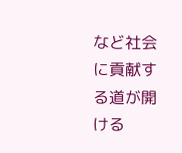など社会に貢献する道が開ける